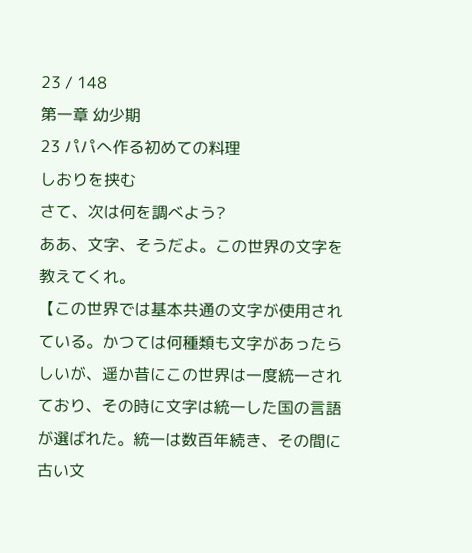23 / 148
第一章 幼少期
23 パパへ作る初めての料理
しおりを挟む
さて、次は何を調べよう?
ああ、文字、そうだよ。この世界の文字を教えてくれ。
【この世界では基本共通の文字が使用されている。かつては何種類も文字があったらしいが、遥か昔にこの世界は一度統一されており、その時に文字は統一した国の言語が選ばれた。統一は数百年続き、その間に古い文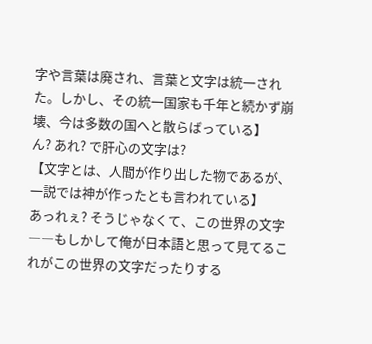字や言葉は廃され、言葉と文字は統一された。しかし、その統一国家も千年と続かず崩壊、今は多数の国へと散らばっている】
ん? あれ? で肝心の文字は?
【文字とは、人間が作り出した物であるが、一説では神が作ったとも言われている】
あっれぇ? そうじゃなくて、この世界の文字――もしかして俺が日本語と思って見てるこれがこの世界の文字だったりする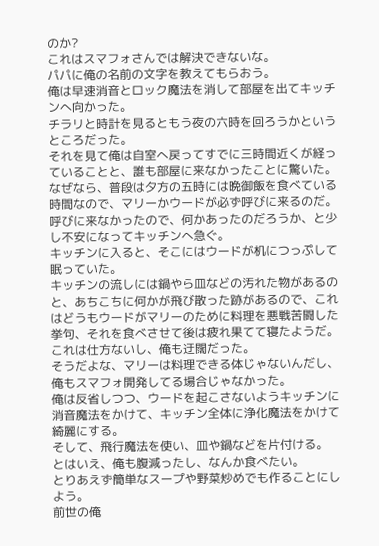のか?
これはスマフォさんでは解決できないな。
パパに俺の名前の文字を教えてもらおう。
俺は早速消音とロック魔法を消して部屋を出てキッチンへ向かった。
チラリと時計を見るともう夜の六時を回ろうかというところだった。
それを見て俺は自室へ戻ってすでに三時間近くが経っていることと、誰も部屋に来なかったことに驚いた。
なぜなら、普段は夕方の五時には晩御飯を食べている時間なので、マリーかウードが必ず呼びに来るのだ。
呼びに来なかったので、何かあったのだろうか、と少し不安になってキッチンへ急ぐ。
キッチンに入ると、そこにはウードが机につっぷして眠っていた。
キッチンの流しには鍋やら皿などの汚れた物があるのと、あちこちに何かが飛び散った跡があるので、これはどうもウードがマリーのために料理を悪戦苦闘した挙句、それを食べさせて後は疲れ果てて寝たようだ。
これは仕方ないし、俺も迂闊だった。
そうだよな、マリーは料理できる体じゃないんだし、俺もスマフォ開発してる場合じゃなかった。
俺は反省しつつ、ウードを起こさないようキッチンに消音魔法をかけて、キッチン全体に浄化魔法をかけて綺麗にする。
そして、飛行魔法を使い、皿や鍋などを片付ける。
とはいえ、俺も腹減ったし、なんか食べたい。
とりあえず簡単なスープや野菜炒めでも作ることにしよう。
前世の俺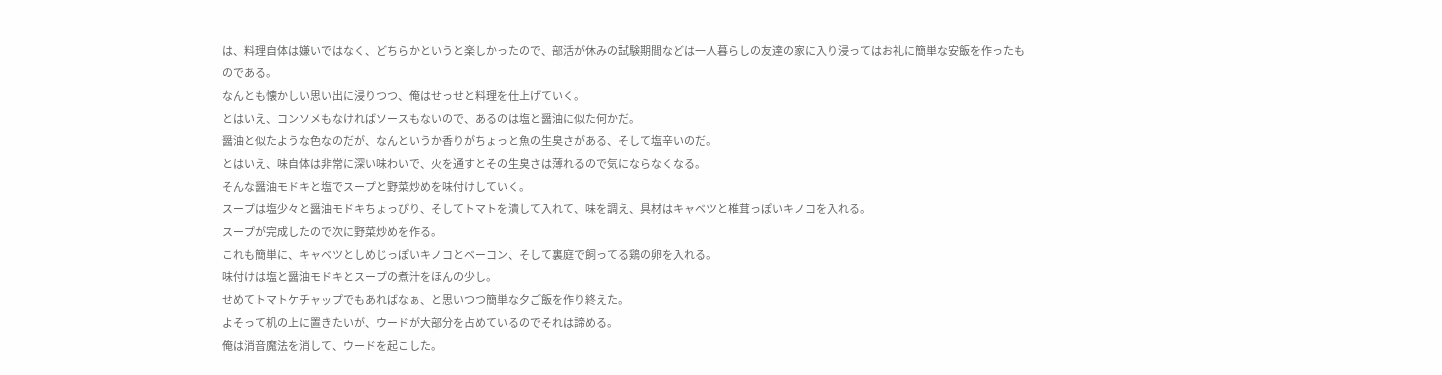は、料理自体は嫌いではなく、どちらかというと楽しかったので、部活が休みの試験期間などは一人暮らしの友達の家に入り浸ってはお礼に簡単な安飯を作ったものである。
なんとも懐かしい思い出に浸りつつ、俺はせっせと料理を仕上げていく。
とはいえ、コンソメもなければソースもないので、あるのは塩と醤油に似た何かだ。
醤油と似たような色なのだが、なんというか香りがちょっと魚の生臭さがある、そして塩辛いのだ。
とはいえ、味自体は非常に深い味わいで、火を通すとその生臭さは薄れるので気にならなくなる。
そんな醤油モドキと塩でスープと野菜炒めを味付けしていく。
スープは塩少々と醤油モドキちょっぴり、そしてトマトを潰して入れて、味を調え、具材はキャベツと椎茸っぽいキノコを入れる。
スープが完成したので次に野菜炒めを作る。
これも簡単に、キャベツとしめじっぽいキノコとベーコン、そして裏庭で飼ってる鶏の卵を入れる。
味付けは塩と醤油モドキとスープの煮汁をほんの少し。
せめてトマトケチャップでもあればなぁ、と思いつつ簡単な夕ご飯を作り終えた。
よそって机の上に置きたいが、ウードが大部分を占めているのでそれは諦める。
俺は消音魔法を消して、ウードを起こした。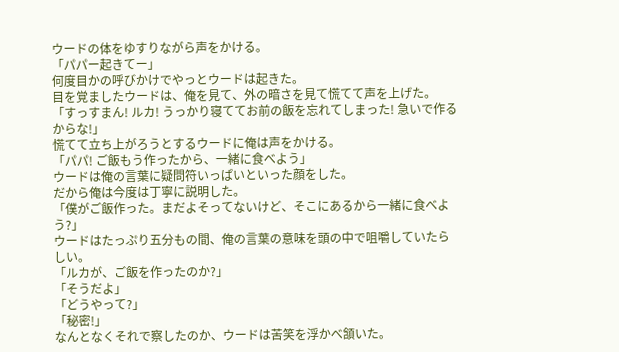ウードの体をゆすりながら声をかける。
「パパー起きてー」
何度目かの呼びかけでやっとウードは起きた。
目を覚ましたウードは、俺を見て、外の暗さを見て慌てて声を上げた。
「すっすまん! ルカ! うっかり寝ててお前の飯を忘れてしまった! 急いで作るからな!」
慌てて立ち上がろうとするウードに俺は声をかける。
「パパ! ご飯もう作ったから、一緒に食べよう」
ウードは俺の言葉に疑問符いっぱいといった顔をした。
だから俺は今度は丁寧に説明した。
「僕がご飯作った。まだよそってないけど、そこにあるから一緒に食べよう?」
ウードはたっぷり五分もの間、俺の言葉の意味を頭の中で咀嚼していたらしい。
「ルカが、ご飯を作ったのか?」
「そうだよ」
「どうやって?」
「秘密!」
なんとなくそれで察したのか、ウードは苦笑を浮かべ頷いた。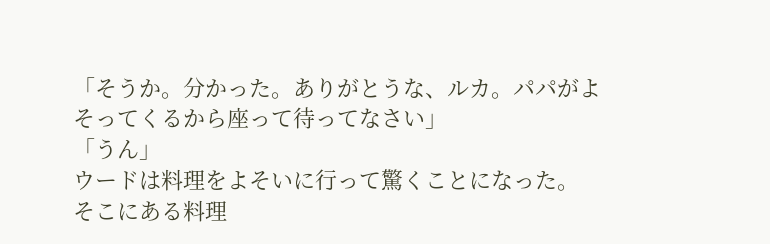「そうか。分かった。ありがとうな、ルカ。パパがよそってくるから座って待ってなさい」
「うん」
ウードは料理をよそいに行って驚くことになった。
そこにある料理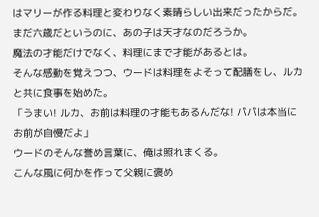はマリーが作る料理と変わりなく素晴らしい出来だったからだ。
まだ六歳だというのに、あの子は天才なのだろうか。
魔法の才能だけでなく、料理にまで才能があるとは。
そんな感動を覚えつつ、ウードは料理をよそって配膳をし、ルカと共に食事を始めた。
「うまい! ルカ、お前は料理の才能もあるんだな! パパは本当にお前が自慢だよ」
ウードのそんな誉め言葉に、俺は照れまくる。
こんな風に何かを作って父親に褒め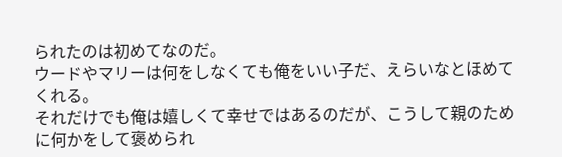られたのは初めてなのだ。
ウードやマリーは何をしなくても俺をいい子だ、えらいなとほめてくれる。
それだけでも俺は嬉しくて幸せではあるのだが、こうして親のために何かをして褒められ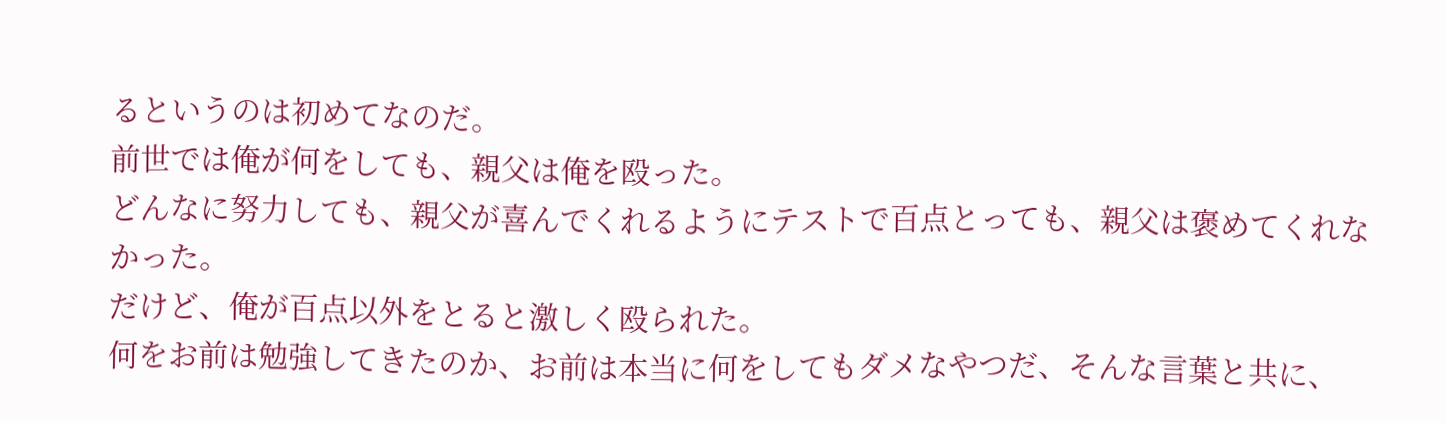るというのは初めてなのだ。
前世では俺が何をしても、親父は俺を殴った。
どんなに努力しても、親父が喜んでくれるようにテストで百点とっても、親父は褒めてくれなかった。
だけど、俺が百点以外をとると激しく殴られた。
何をお前は勉強してきたのか、お前は本当に何をしてもダメなやつだ、そんな言葉と共に、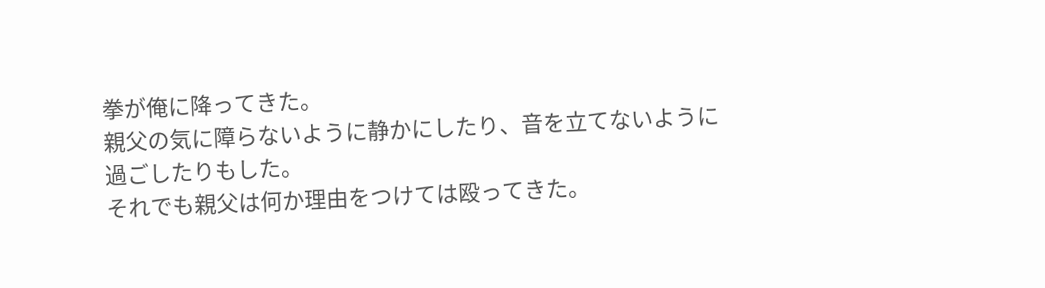拳が俺に降ってきた。
親父の気に障らないように静かにしたり、音を立てないように過ごしたりもした。
それでも親父は何か理由をつけては殴ってきた。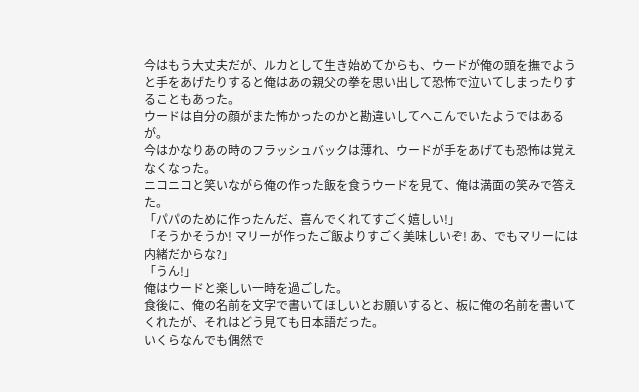今はもう大丈夫だが、ルカとして生き始めてからも、ウードが俺の頭を撫でようと手をあげたりすると俺はあの親父の拳を思い出して恐怖で泣いてしまったりすることもあった。
ウードは自分の顔がまた怖かったのかと勘違いしてへこんでいたようではあるが。
今はかなりあの時のフラッシュバックは薄れ、ウードが手をあげても恐怖は覚えなくなった。
ニコニコと笑いながら俺の作った飯を食うウードを見て、俺は満面の笑みで答えた。
「パパのために作ったんだ、喜んでくれてすごく嬉しい!」
「そうかそうか! マリーが作ったご飯よりすごく美味しいぞ! あ、でもマリーには内緒だからな?」
「うん!」
俺はウードと楽しい一時を過ごした。
食後に、俺の名前を文字で書いてほしいとお願いすると、板に俺の名前を書いてくれたが、それはどう見ても日本語だった。
いくらなんでも偶然で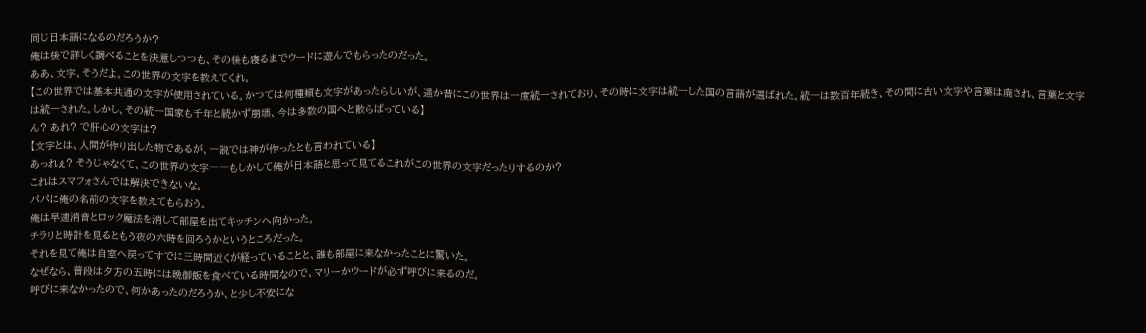同じ日本語になるのだろうか?
俺は後で詳しく調べることを決意しつつも、その後も寝るまでウードに遊んでもらったのだった。
ああ、文字、そうだよ。この世界の文字を教えてくれ。
【この世界では基本共通の文字が使用されている。かつては何種類も文字があったらしいが、遥か昔にこの世界は一度統一されており、その時に文字は統一した国の言語が選ばれた。統一は数百年続き、その間に古い文字や言葉は廃され、言葉と文字は統一された。しかし、その統一国家も千年と続かず崩壊、今は多数の国へと散らばっている】
ん? あれ? で肝心の文字は?
【文字とは、人間が作り出した物であるが、一説では神が作ったとも言われている】
あっれぇ? そうじゃなくて、この世界の文字――もしかして俺が日本語と思って見てるこれがこの世界の文字だったりするのか?
これはスマフォさんでは解決できないな。
パパに俺の名前の文字を教えてもらおう。
俺は早速消音とロック魔法を消して部屋を出てキッチンへ向かった。
チラリと時計を見るともう夜の六時を回ろうかというところだった。
それを見て俺は自室へ戻ってすでに三時間近くが経っていることと、誰も部屋に来なかったことに驚いた。
なぜなら、普段は夕方の五時には晩御飯を食べている時間なので、マリーかウードが必ず呼びに来るのだ。
呼びに来なかったので、何かあったのだろうか、と少し不安にな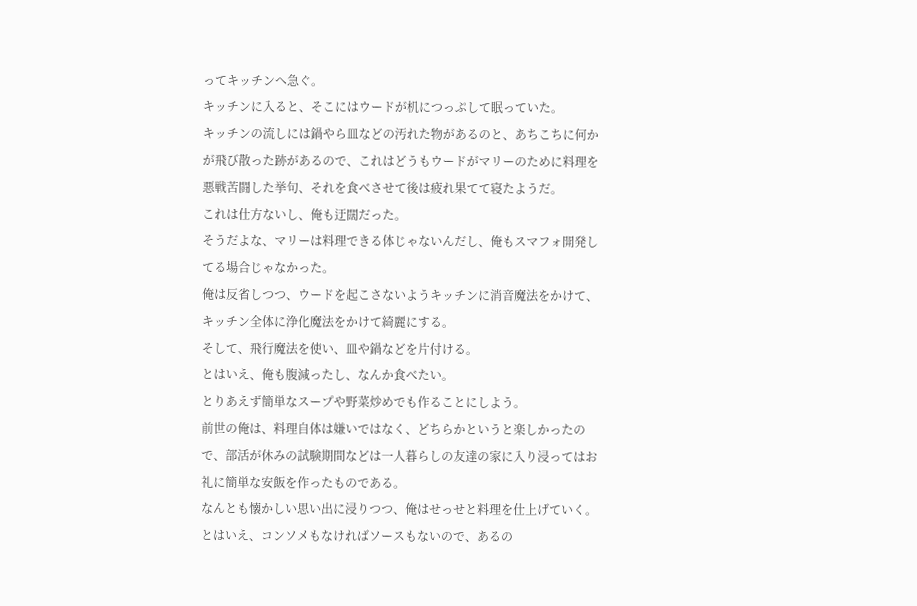ってキッチンへ急ぐ。
キッチンに入ると、そこにはウードが机につっぷして眠っていた。
キッチンの流しには鍋やら皿などの汚れた物があるのと、あちこちに何かが飛び散った跡があるので、これはどうもウードがマリーのために料理を悪戦苦闘した挙句、それを食べさせて後は疲れ果てて寝たようだ。
これは仕方ないし、俺も迂闊だった。
そうだよな、マリーは料理できる体じゃないんだし、俺もスマフォ開発してる場合じゃなかった。
俺は反省しつつ、ウードを起こさないようキッチンに消音魔法をかけて、キッチン全体に浄化魔法をかけて綺麗にする。
そして、飛行魔法を使い、皿や鍋などを片付ける。
とはいえ、俺も腹減ったし、なんか食べたい。
とりあえず簡単なスープや野菜炒めでも作ることにしよう。
前世の俺は、料理自体は嫌いではなく、どちらかというと楽しかったので、部活が休みの試験期間などは一人暮らしの友達の家に入り浸ってはお礼に簡単な安飯を作ったものである。
なんとも懐かしい思い出に浸りつつ、俺はせっせと料理を仕上げていく。
とはいえ、コンソメもなければソースもないので、あるの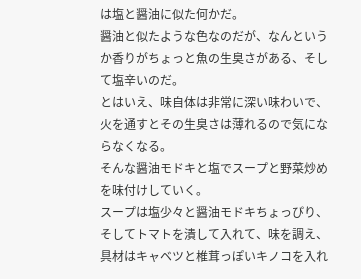は塩と醤油に似た何かだ。
醤油と似たような色なのだが、なんというか香りがちょっと魚の生臭さがある、そして塩辛いのだ。
とはいえ、味自体は非常に深い味わいで、火を通すとその生臭さは薄れるので気にならなくなる。
そんな醤油モドキと塩でスープと野菜炒めを味付けしていく。
スープは塩少々と醤油モドキちょっぴり、そしてトマトを潰して入れて、味を調え、具材はキャベツと椎茸っぽいキノコを入れ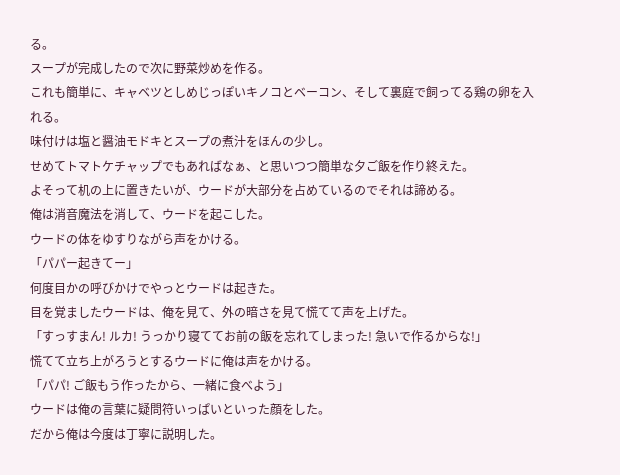る。
スープが完成したので次に野菜炒めを作る。
これも簡単に、キャベツとしめじっぽいキノコとベーコン、そして裏庭で飼ってる鶏の卵を入れる。
味付けは塩と醤油モドキとスープの煮汁をほんの少し。
せめてトマトケチャップでもあればなぁ、と思いつつ簡単な夕ご飯を作り終えた。
よそって机の上に置きたいが、ウードが大部分を占めているのでそれは諦める。
俺は消音魔法を消して、ウードを起こした。
ウードの体をゆすりながら声をかける。
「パパー起きてー」
何度目かの呼びかけでやっとウードは起きた。
目を覚ましたウードは、俺を見て、外の暗さを見て慌てて声を上げた。
「すっすまん! ルカ! うっかり寝ててお前の飯を忘れてしまった! 急いで作るからな!」
慌てて立ち上がろうとするウードに俺は声をかける。
「パパ! ご飯もう作ったから、一緒に食べよう」
ウードは俺の言葉に疑問符いっぱいといった顔をした。
だから俺は今度は丁寧に説明した。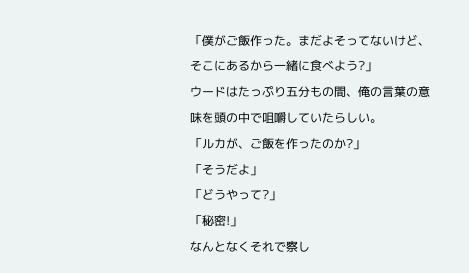「僕がご飯作った。まだよそってないけど、そこにあるから一緒に食べよう?」
ウードはたっぷり五分もの間、俺の言葉の意味を頭の中で咀嚼していたらしい。
「ルカが、ご飯を作ったのか?」
「そうだよ」
「どうやって?」
「秘密!」
なんとなくそれで察し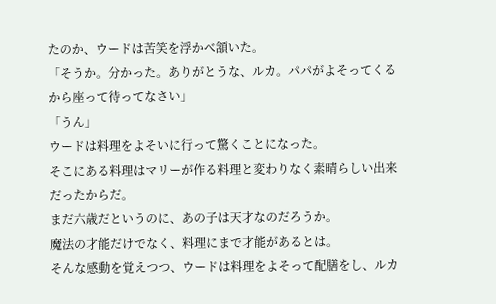たのか、ウードは苦笑を浮かべ頷いた。
「そうか。分かった。ありがとうな、ルカ。パパがよそってくるから座って待ってなさい」
「うん」
ウードは料理をよそいに行って驚くことになった。
そこにある料理はマリーが作る料理と変わりなく素晴らしい出来だったからだ。
まだ六歳だというのに、あの子は天才なのだろうか。
魔法の才能だけでなく、料理にまで才能があるとは。
そんな感動を覚えつつ、ウードは料理をよそって配膳をし、ルカ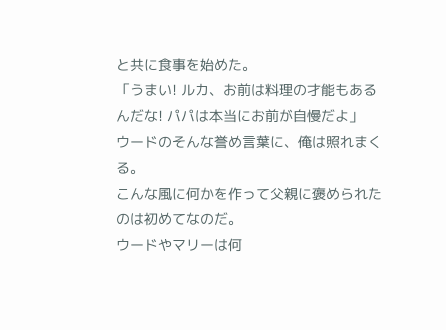と共に食事を始めた。
「うまい! ルカ、お前は料理の才能もあるんだな! パパは本当にお前が自慢だよ」
ウードのそんな誉め言葉に、俺は照れまくる。
こんな風に何かを作って父親に褒められたのは初めてなのだ。
ウードやマリーは何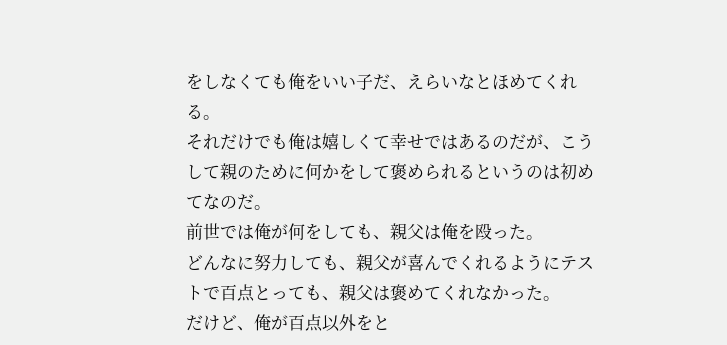をしなくても俺をいい子だ、えらいなとほめてくれる。
それだけでも俺は嬉しくて幸せではあるのだが、こうして親のために何かをして褒められるというのは初めてなのだ。
前世では俺が何をしても、親父は俺を殴った。
どんなに努力しても、親父が喜んでくれるようにテストで百点とっても、親父は褒めてくれなかった。
だけど、俺が百点以外をと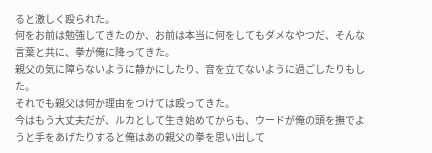ると激しく殴られた。
何をお前は勉強してきたのか、お前は本当に何をしてもダメなやつだ、そんな言葉と共に、拳が俺に降ってきた。
親父の気に障らないように静かにしたり、音を立てないように過ごしたりもした。
それでも親父は何か理由をつけては殴ってきた。
今はもう大丈夫だが、ルカとして生き始めてからも、ウードが俺の頭を撫でようと手をあげたりすると俺はあの親父の拳を思い出して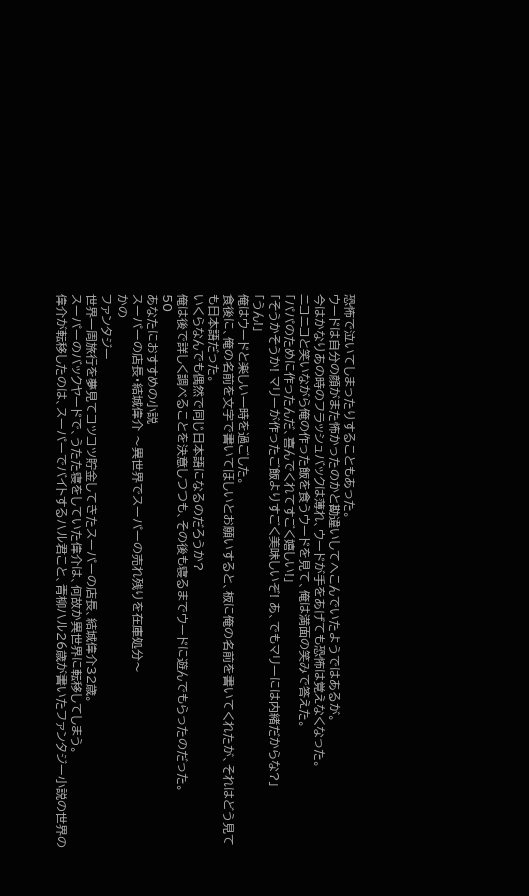恐怖で泣いてしまったりすることもあった。
ウードは自分の顔がまた怖かったのかと勘違いしてへこんでいたようではあるが。
今はかなりあの時のフラッシュバックは薄れ、ウードが手をあげても恐怖は覚えなくなった。
ニコニコと笑いながら俺の作った飯を食うウードを見て、俺は満面の笑みで答えた。
「パパのために作ったんだ、喜んでくれてすごく嬉しい!」
「そうかそうか! マリーが作ったご飯よりすごく美味しいぞ! あ、でもマリーには内緒だからな?」
「うん!」
俺はウードと楽しい一時を過ごした。
食後に、俺の名前を文字で書いてほしいとお願いすると、板に俺の名前を書いてくれたが、それはどう見ても日本語だった。
いくらなんでも偶然で同じ日本語になるのだろうか?
俺は後で詳しく調べることを決意しつつも、その後も寝るまでウードに遊んでもらったのだった。
50
あなたにおすすめの小説
スーパーの店長・結城偉介 〜異世界でスーパーの売れ残りを在庫処分〜
かの
ファンタジー
世界一周旅行を夢見てコツコツ貯金してきたスーパーの店長、結城偉介32歳。
スーパーのバックヤードで、うたた寝をしていた偉介は、何故か異世界に転移してしまう。
偉介が転移したのは、スーパーでバイトするハル君こと、青柳ハル26歳が書いたファンタジー小説の世界の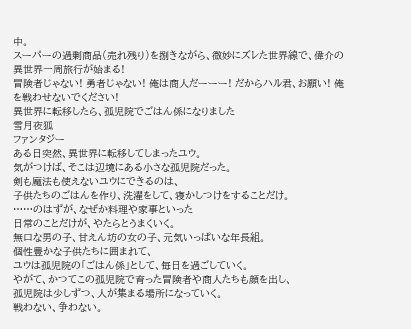中。
スーパーの過剰商品(売れ残り)を捌きながら、微妙にズレた世界線で、偉介の異世界一周旅行が始まる!
冒険者じゃない! 勇者じゃない! 俺は商人だーーー! だからハル君、お願い! 俺を戦わせないでください!
異世界に転移したら、孤児院でごはん係になりました
雪月夜狐
ファンタジー
ある日突然、異世界に転移してしまったユウ。
気がつけば、そこは辺境にある小さな孤児院だった。
剣も魔法も使えないユウにできるのは、
子供たちのごはんを作り、洗濯をして、寝かしつけをすることだけ。
……のはずが、なぜか料理や家事といった
日常のことだけが、やたらとうまくいく。
無口な男の子、甘えん坊の女の子、元気いっぱいな年長組。
個性豊かな子供たちに囲まれて、
ユウは孤児院の「ごはん係」として、毎日を過ごしていく。
やがて、かつてこの孤児院で育った冒険者や商人たちも顔を出し、
孤児院は少しずつ、人が集まる場所になっていく。
戦わない、争わない。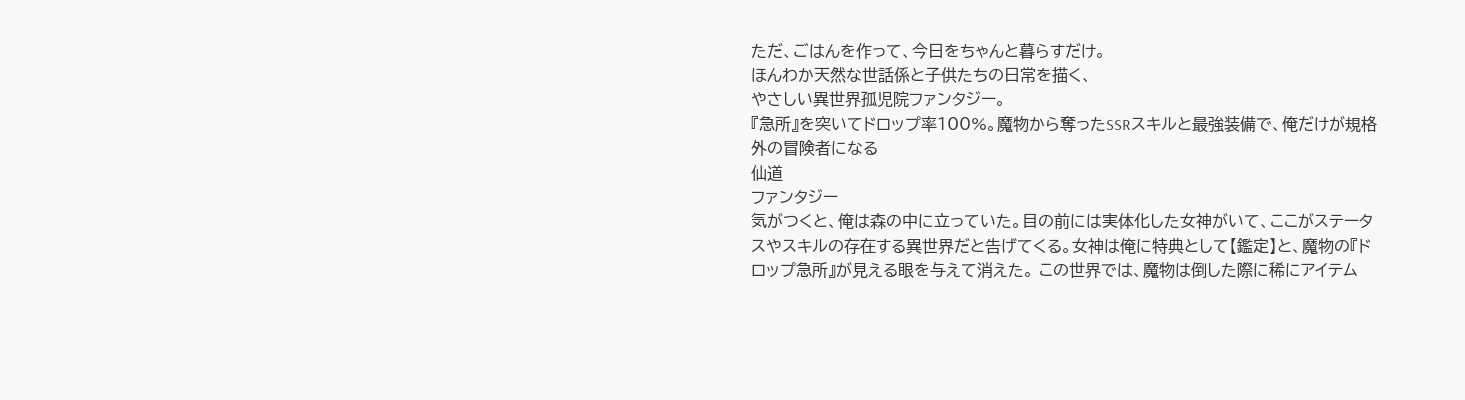ただ、ごはんを作って、今日をちゃんと暮らすだけ。
ほんわか天然な世話係と子供たちの日常を描く、
やさしい異世界孤児院ファンタジー。
『急所』を突いてドロップ率100%。魔物から奪ったSSRスキルと最強装備で、俺だけが規格外の冒険者になる
仙道
ファンタジー
気がつくと、俺は森の中に立っていた。目の前には実体化した女神がいて、ここがステータスやスキルの存在する異世界だと告げてくる。女神は俺に特典として【鑑定】と、魔物の『ドロップ急所』が見える眼を与えて消えた。 この世界では、魔物は倒した際に稀にアイテム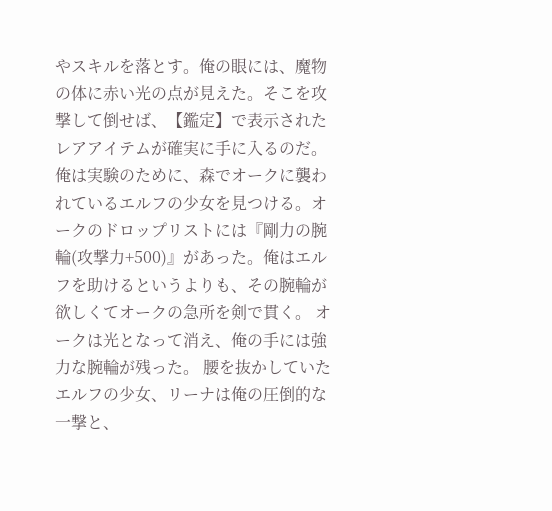やスキルを落とす。俺の眼には、魔物の体に赤い光の点が見えた。そこを攻撃して倒せば、【鑑定】で表示されたレアアイテムが確実に手に入るのだ。 俺は実験のために、森でオークに襲われているエルフの少女を見つける。オークのドロップリストには『剛力の腕輪(攻撃力+500)』があった。俺はエルフを助けるというよりも、その腕輪が欲しくてオークの急所を剣で貫く。 オークは光となって消え、俺の手には強力な腕輪が残った。 腰を抜かしていたエルフの少女、リーナは俺の圧倒的な一撃と、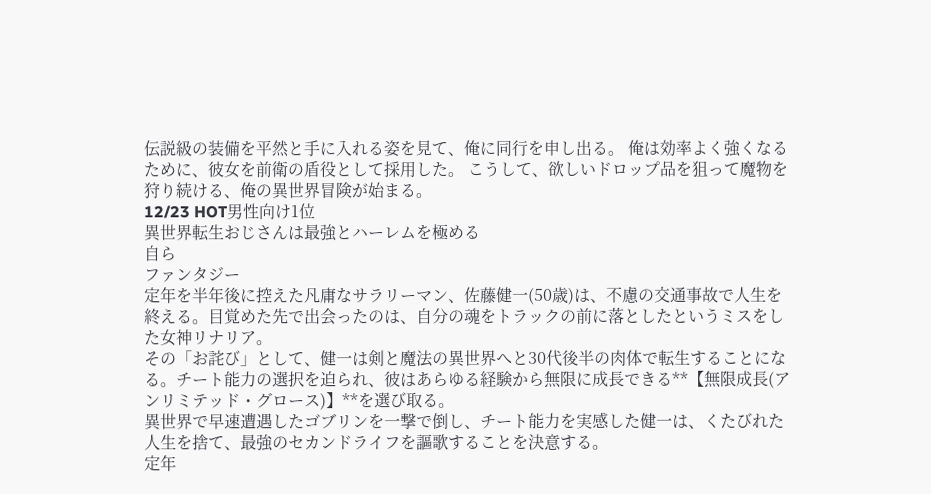伝説級の装備を平然と手に入れる姿を見て、俺に同行を申し出る。 俺は効率よく強くなるために、彼女を前衛の盾役として採用した。 こうして、欲しいドロップ品を狙って魔物を狩り続ける、俺の異世界冒険が始まる。
12/23 HOT男性向け1位
異世界転生おじさんは最強とハーレムを極める
自ら
ファンタジー
定年を半年後に控えた凡庸なサラリーマン、佐藤健一(50歳)は、不慮の交通事故で人生を終える。目覚めた先で出会ったのは、自分の魂をトラックの前に落としたというミスをした女神リナリア。
その「お詫び」として、健一は剣と魔法の異世界へと30代後半の肉体で転生することになる。チート能力の選択を迫られ、彼はあらゆる経験から無限に成長できる**【無限成長(アンリミテッド・グロース)】**を選び取る。
異世界で早速遭遇したゴブリンを一撃で倒し、チート能力を実感した健一は、くたびれた人生を捨て、最強のセカンドライフを謳歌することを決意する。
定年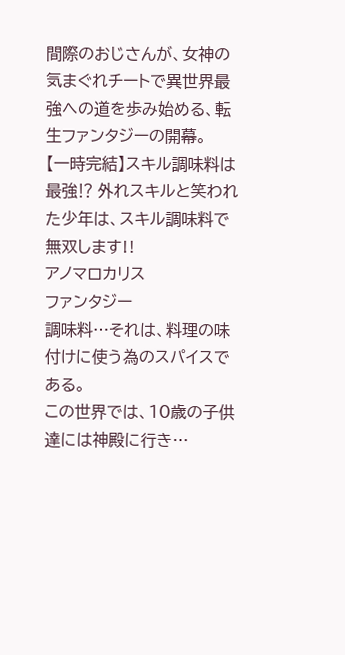間際のおじさんが、女神の気まぐれチートで異世界最強への道を歩み始める、転生ファンタジーの開幕。
【一時完結】スキル調味料は最強⁉ 外れスキルと笑われた少年は、スキル調味料で無双します‼
アノマロカリス
ファンタジー
調味料…それは、料理の味付けに使う為のスパイスである。
この世界では、10歳の子供達には神殿に行き…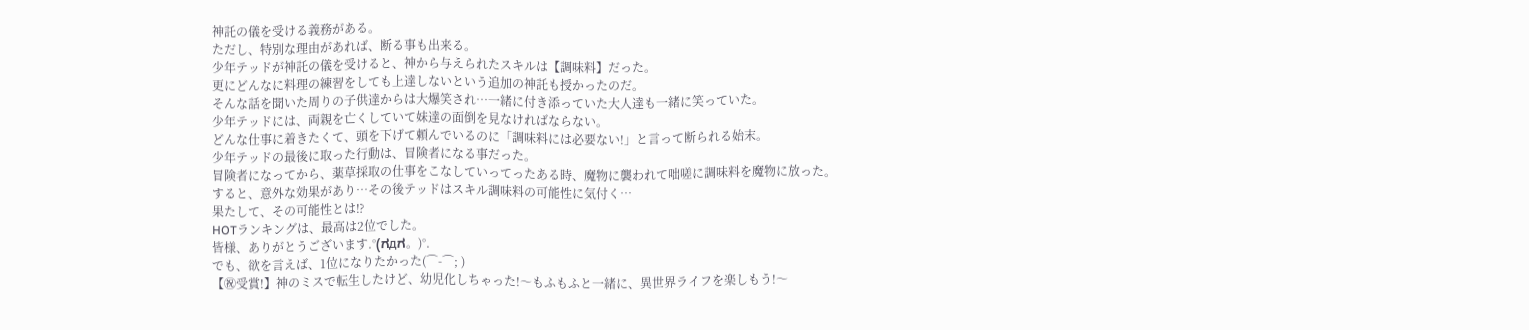神託の儀を受ける義務がある。
ただし、特別な理由があれば、断る事も出来る。
少年テッドが神託の儀を受けると、神から与えられたスキルは【調味料】だった。
更にどんなに料理の練習をしても上達しないという追加の神託も授かったのだ。
そんな話を聞いた周りの子供達からは大爆笑され…一緒に付き添っていた大人達も一緒に笑っていた。
少年テッドには、両親を亡くしていて妹達の面倒を見なければならない。
どんな仕事に着きたくて、頭を下げて頼んでいるのに「調味料には必要ない!」と言って断られる始末。
少年テッドの最後に取った行動は、冒険者になる事だった。
冒険者になってから、薬草採取の仕事をこなしていってったある時、魔物に襲われて咄嗟に調味料を魔物に放った。
すると、意外な効果があり…その後テッドはスキル調味料の可能性に気付く…
果たして、その可能性とは⁉
HOTランキングは、最高は2位でした。
皆様、ありがとうございます.°(ಗдಗ。)°.
でも、欲を言えば、1位になりたかった(⌒-⌒; )
【㊗受賞!】神のミスで転生したけど、幼児化しちゃった!〜もふもふと一緒に、異世界ライフを楽しもう!〜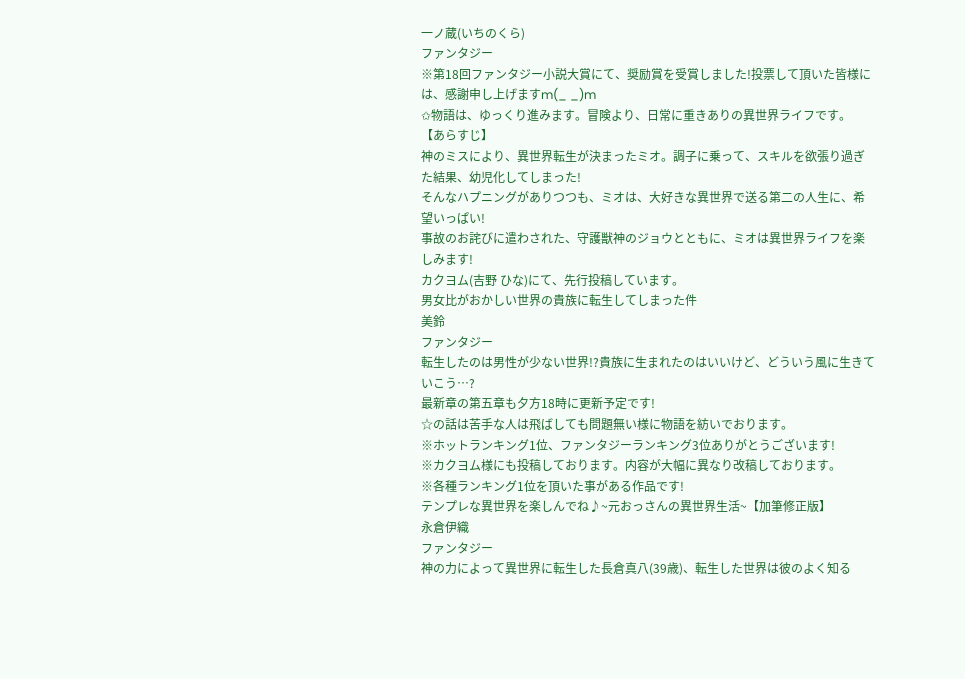一ノ蔵(いちのくら)
ファンタジー
※第18回ファンタジー小説大賞にて、奨励賞を受賞しました!投票して頂いた皆様には、感謝申し上げますm(_ _)m
✩物語は、ゆっくり進みます。冒険より、日常に重きありの異世界ライフです。
【あらすじ】
神のミスにより、異世界転生が決まったミオ。調子に乗って、スキルを欲張り過ぎた結果、幼児化してしまった!
そんなハプニングがありつつも、ミオは、大好きな異世界で送る第二の人生に、希望いっぱい!
事故のお詫びに遣わされた、守護獣神のジョウとともに、ミオは異世界ライフを楽しみます!
カクヨム(吉野 ひな)にて、先行投稿しています。
男女比がおかしい世界の貴族に転生してしまった件
美鈴
ファンタジー
転生したのは男性が少ない世界!?貴族に生まれたのはいいけど、どういう風に生きていこう…?
最新章の第五章も夕方18時に更新予定です!
☆の話は苦手な人は飛ばしても問題無い様に物語を紡いでおります。
※ホットランキング1位、ファンタジーランキング3位ありがとうございます!
※カクヨム様にも投稿しております。内容が大幅に異なり改稿しております。
※各種ランキング1位を頂いた事がある作品です!
テンプレな異世界を楽しんでね♪~元おっさんの異世界生活~【加筆修正版】
永倉伊織
ファンタジー
神の力によって異世界に転生した長倉真八(39歳)、転生した世界は彼のよく知る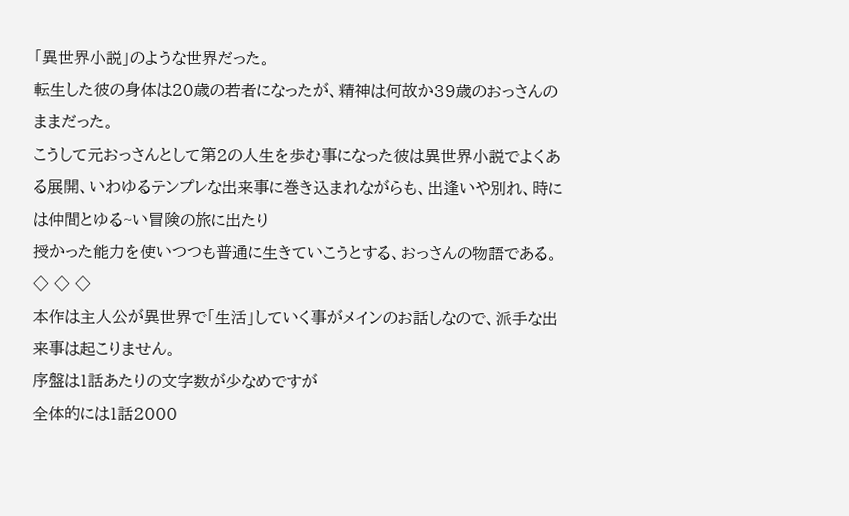「異世界小説」のような世界だった。
転生した彼の身体は20歳の若者になったが、精神は何故か39歳のおっさんのままだった。
こうして元おっさんとして第2の人生を歩む事になった彼は異世界小説でよくある展開、いわゆるテンプレな出来事に巻き込まれながらも、出逢いや別れ、時には仲間とゆる~い冒険の旅に出たり
授かった能力を使いつつも普通に生きていこうとする、おっさんの物語である。
◇ ◇ ◇
本作は主人公が異世界で「生活」していく事がメインのお話しなので、派手な出来事は起こりません。
序盤は1話あたりの文字数が少なめですが
全体的には1話2000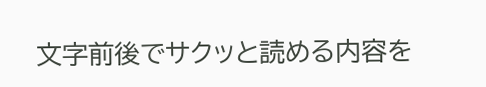文字前後でサクッと読める内容を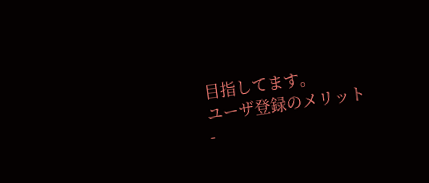目指してます。
ユーザ登録のメリット
-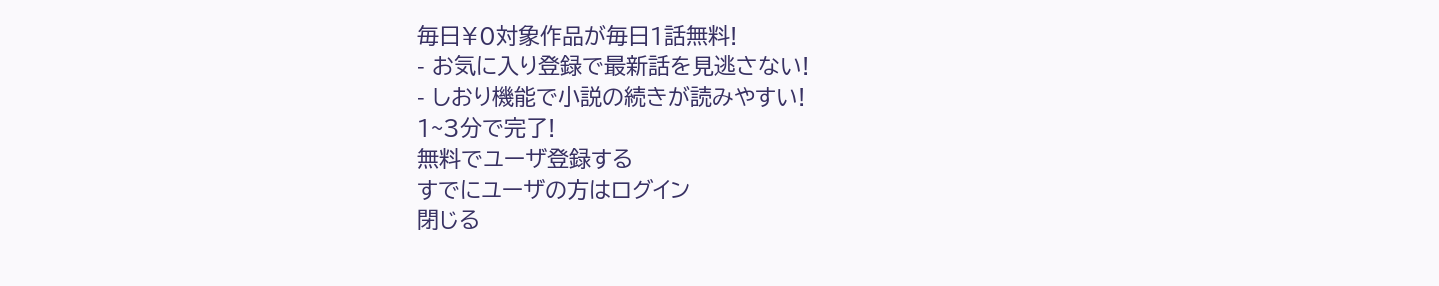毎日¥0対象作品が毎日1話無料!
- お気に入り登録で最新話を見逃さない!
- しおり機能で小説の続きが読みやすい!
1~3分で完了!
無料でユーザ登録する
すでにユーザの方はログイン
閉じる